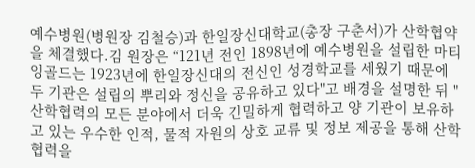예수병원(병원장 김철승)과 한일장신대학교(총장 구춘서)가 산학협약을 체결했다.김 원장은 “121년 전인 1898년에 예수병원을 설립한 마티 잉골드는 1923년에 한일장신대의 전신인 성경학교를 세웠기 때문에 두 기관은 설립의 뿌리와 정신을 공유하고 있다"고 배경을 설명한 뒤 "산학협력의 모든 분야에서 더욱 긴밀하게 협력하고 양 기관이 보유하고 있는 우수한 인적, 물적 자원의 상호 교류 및 정보 제공을 통해 산학협력을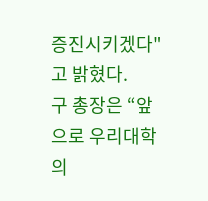증진시키겠다"고 밝혔다.
구 총장은 “앞으로 우리대학의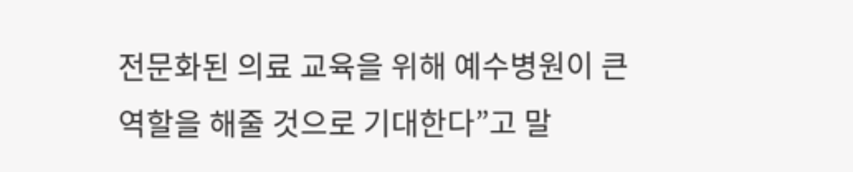전문화된 의료 교육을 위해 예수병원이 큰 역할을 해줄 것으로 기대한다”고 말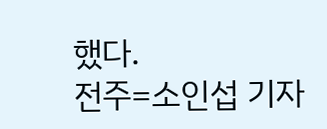했다.
전주=소인섭 기자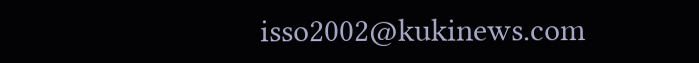isso2002@kukinews.com